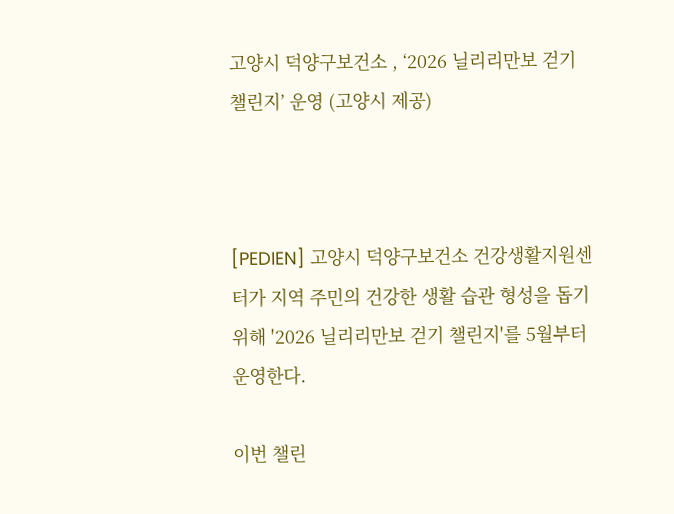고양시 덕양구보건소 , ‘2026 닐리리만보 걷기 챌린지’ 운영 (고양시 제공)



[PEDIEN] 고양시 덕양구보건소 건강생활지원센터가 지역 주민의 건강한 생활 습관 형성을 돕기 위해 '2026 닐리리만보 걷기 챌린지'를 5월부터 운영한다.

이번 챌린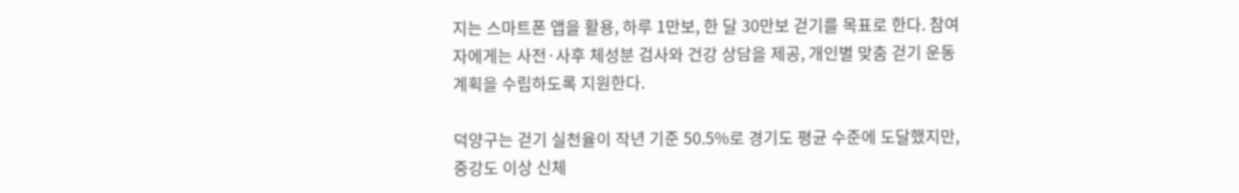지는 스마트폰 앱을 활용, 하루 1만보, 한 달 30만보 걷기를 목표로 한다. 참여자에게는 사전·사후 체성분 검사와 건강 상담을 제공, 개인별 맞춤 걷기 운동 계획을 수립하도록 지원한다.

덕양구는 걷기 실천율이 작년 기준 50.5%로 경기도 평균 수준에 도달했지만, 중강도 이상 신체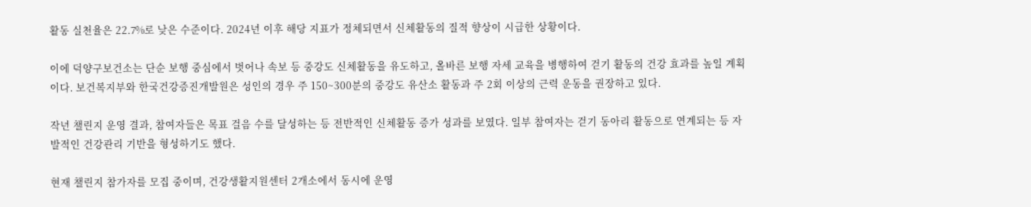활동 실천율은 22.7%로 낮은 수준이다. 2024년 이후 해당 지표가 정체되면서 신체활동의 질적 향상이 시급한 상황이다.

이에 덕양구보건소는 단순 보행 중심에서 벗어나 속보 등 중강도 신체활동을 유도하고, 올바른 보행 자세 교육을 병행하여 걷기 활동의 건강 효과를 높일 계획이다. 보건복지부와 한국건강증진개발원은 성인의 경우 주 150~300분의 중강도 유산소 활동과 주 2회 이상의 근력 운동을 권장하고 있다.

작년 챌린지 운영 결과, 참여자들은 목표 걸음 수를 달성하는 등 전반적인 신체활동 증가 성과를 보였다. 일부 참여자는 걷기 동아리 활동으로 연계되는 등 자발적인 건강관리 기반을 형성하기도 했다.

현재 챌린지 참가자를 모집 중이며, 건강생활지원센터 2개소에서 동시에 운영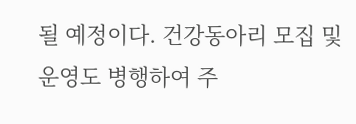될 예정이다. 건강동아리 모집 및 운영도 병행하여 주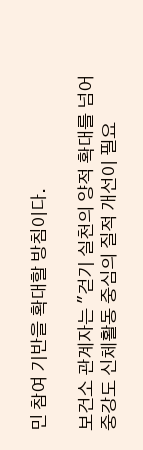민 참여 기반을 확대할 방침이다.

보건소 관계자는 "걷기 실천의 양적 확대를 넘어 중강도 신체활동 중심의 질적 개선이 필요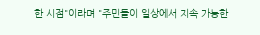한 시점"이라며 "주민들이 일상에서 지속 가능한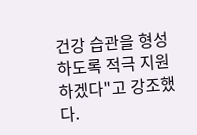건강 습관을 형성하도록 적극 지원하겠다"고 강조했다.